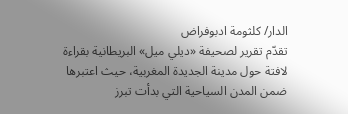الدار/ كلثومة ادبوفراض
تقدّم تقرير لصحيفة «ديلي ميل» البريطانية بقراءة لافتة حول مدينة الجديدة المغربية، حيث اعتبرها ضمن المدن السياحية التي بدأت تبرز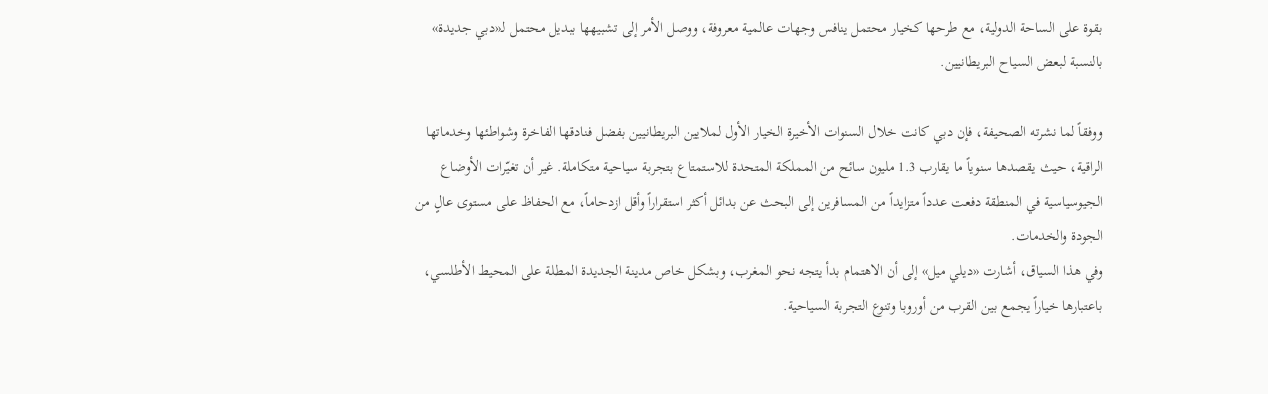بقوة على الساحة الدولية، مع طرحها كخيار محتمل ينافس وجهات عالمية معروفة، ووصل الأمر إلى تشبيهها ببديل محتمل لـ«دبي جديدة» بالنسبة لبعض السياح البريطانيين.

ووفقاً لما نشرته الصحيفة، فإن دبي كانت خلال السنوات الأخيرة الخيار الأول لملايين البريطانيين بفضل فنادقها الفاخرة وشواطئها وخدماتها الراقية، حيث يقصدها سنوياً ما يقارب 1.3 مليون سائح من المملكة المتحدة للاستمتاع بتجربة سياحية متكاملة. غير أن تغيّرات الأوضاع الجيوسياسية في المنطقة دفعت عدداً متزايداً من المسافرين إلى البحث عن بدائل أكثر استقراراً وأقل ازدحاماً، مع الحفاظ على مستوى عالٍ من الجودة والخدمات.
وفي هذا السياق، أشارت «ديلي ميل» إلى أن الاهتمام بدأ يتجه نحو المغرب، وبشكل خاص مدينة الجديدة المطلة على المحيط الأطلسي، باعتبارها خياراً يجمع بين القرب من أوروبا وتنوع التجربة السياحية.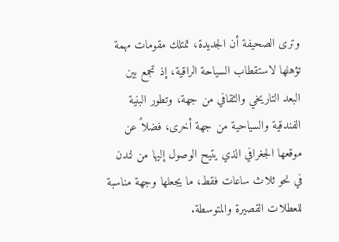وترى الصحيفة أن الجديدة، تمتلك مقومات مهمة تؤهلها لاستقطاب السياحة الراقية، إذ تجمع بين البعد التاريخي والثقافي من جهة، وتطور البنية الفندقية والسياحية من جهة أخرى، فضلاً عن موقعها الجغرافي الذي يتيح الوصول إليها من لندن في نحو ثلاث ساعات فقط، ما يجعلها وجهة مناسبة للعطلات القصيرة والمتوسطة.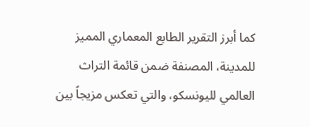كما أبرز التقرير الطابع المعماري المميز للمدينة، المصنفة ضمن قائمة التراث العالمي لليونسكو، والتي تعكس مزيجاً بين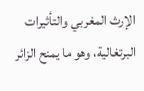الإرث المغربي والتأثيرات البرتغالية، وهو ما يمنح الزائر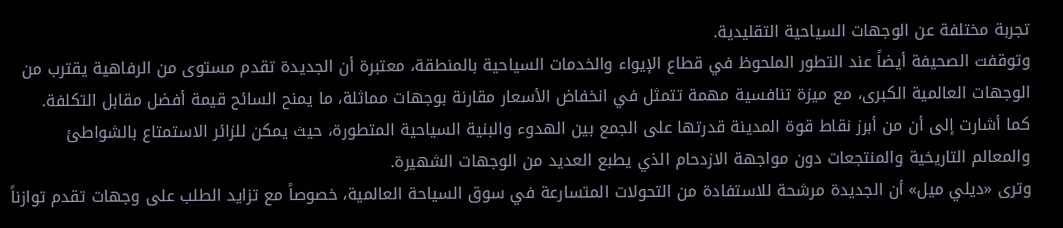تجربة مختلفة عن الوجهات السياحية التقليدية.
وتوقفت الصحيفة أيضاً عند التطور الملحوظ في قطاع الإيواء والخدمات السياحية بالمنطقة، معتبرة أن الجديدة تقدم مستوى من الرفاهية يقترب من الوجهات العالمية الكبرى، مع ميزة تنافسية مهمة تتمثل في انخفاض الأسعار مقارنة بوجهات مماثلة، ما يمنح السائح قيمة أفضل مقابل التكلفة.
كما أشارت إلى أن من أبرز نقاط قوة المدينة قدرتها على الجمع بين الهدوء والبنية السياحية المتطورة، حيث يمكن للزائر الاستمتاع بالشواطئ والمعالم التاريخية والمنتجعات دون مواجهة الازدحام الذي يطبع العديد من الوجهات الشهيرة.
وترى «ديلي ميل» أن الجديدة مرشحة للاستفادة من التحولات المتسارعة في سوق السياحة العالمية، خصوصاً مع تزايد الطلب على وجهات تقدم توازناً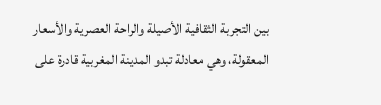بين التجربة الثقافية الأصيلة والراحة العصرية والأسعار المعقولة، وهي معادلة تبدو المدينة المغربية قادرة على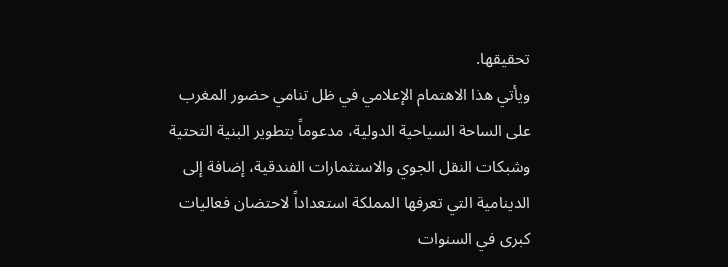تحقيقها.
ويأتي هذا الاهتمام الإعلامي في ظل تنامي حضور المغرب على الساحة السياحية الدولية، مدعوماً بتطوير البنية التحتية وشبكات النقل الجوي والاستثمارات الفندقية، إضافة إلى الدينامية التي تعرفها المملكة استعداداً لاحتضان فعاليات كبرى في السنوات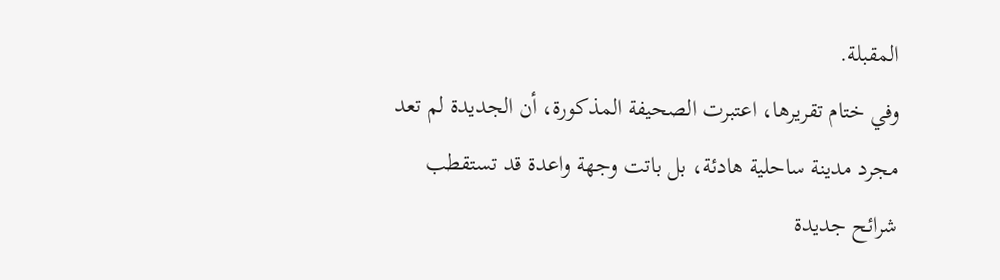المقبلة.
وفي ختام تقريرها، اعتبرت الصحيفة المذكورة، أن الجديدة لم تعد مجرد مدينة ساحلية هادئة، بل باتت وجهة واعدة قد تستقطب شرائح جديدة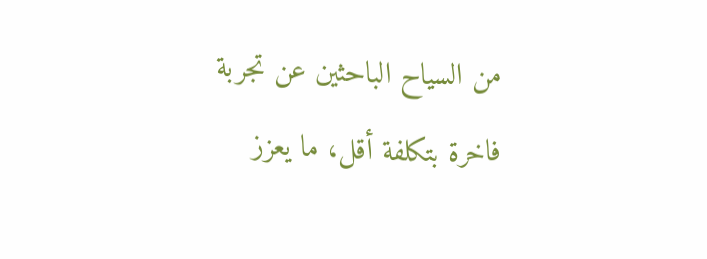من السياح الباحثين عن تجربة فاخرة بتكلفة أقل، ما يعزز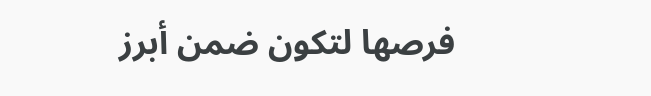فرصها لتكون ضمن أبرز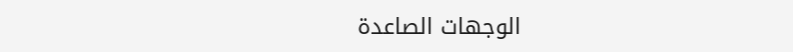الوجهات الصاعدة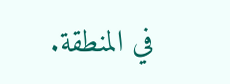في المنطقة.